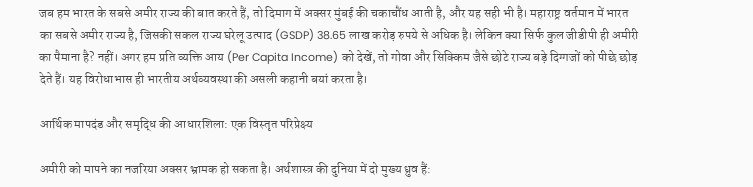जब हम भारत के सबसे अमीर राज्य की बात करते हैं, तो दिमाग में अक्सर मुंबई की चकाचौंध आती है, और यह सही भी है। महाराष्ट्र वर्तमान में भारत का सबसे अमीर राज्य है, जिसकी सकल राज्य घरेलू उत्पाद (GSDP) 38.65 लाख करोड़ रुपये से अधिक है। लेकिन क्या सिर्फ कुल जीडीपी ही अमीरी का पैमाना है? नहीं। अगर हम प्रति व्यक्ति आय (Per Capita Income) को देखें, तो गोवा और सिक्किम जैसे छोटे राज्य बड़े दिग्गजों को पीछे छोड़ देते हैं। यह विरोधाभास ही भारतीय अर्थव्यवस्था की असली कहानी बयां करता है।

आर्थिक मापदंड और समृद्धि की आधारशिला: एक विस्तृत परिप्रेक्ष्य

अमीरी को मापने का नजरिया अक्सर भ्रामक हो सकता है। अर्थशास्त्र की दुनिया में दो मुख्य ध्रुव हैं: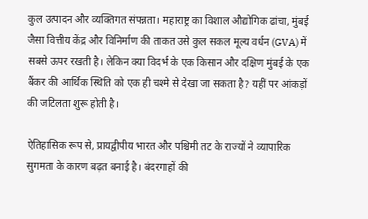कुल उत्पादन और व्यक्तिगत संपन्नता। महाराष्ट्र का विशाल औद्योगिक ढांचा, मुंबई जैसा वित्तीय केंद्र और विनिर्माण की ताकत उसे कुल सकल मूल्य वर्धन (GVA) में सबसे ऊपर रखती है। लेकिन क्या विदर्भ के एक किसान और दक्षिण मुंबई के एक बैंकर की आर्थिक स्थिति को एक ही चश्मे से देखा जा सकता है? यहीं पर आंकड़ों की जटिलता शुरू होती है।

ऐतिहासिक रूप से, प्रायद्वीपीय भारत और पश्चिमी तट के राज्यों ने व्यापारिक सुगमता के कारण बढ़त बनाई है। बंदरगाहों की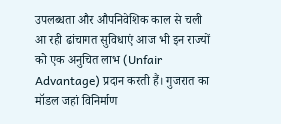उपलब्धता और औपनिवेशिक काल से चली आ रही ढांचागत सुविधाएं आज भी इन राज्यों को एक अनुचित लाभ (Unfair Advantage) प्रदान करती हैं। गुजरात का मॉडल जहां विनिर्माण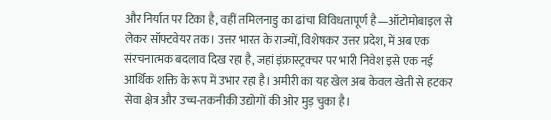और निर्यात पर टिका है, वहीं तमिलनाडु का ढांचा विविधतापूर्ण है—ऑटोमोबाइल से लेकर सॉफ्टवेयर तक। उत्तर भारत के राज्यों, विशेषकर उत्तर प्रदेश, में अब एक संरचनात्मक बदलाव दिख रहा है, जहां इंफ्रास्ट्रक्चर पर भारी निवेश इसे एक नई आर्थिक शक्ति के रूप में उभार रहा है। अमीरी का यह खेल अब केवल खेती से हटकर सेवा क्षेत्र और उच्च-तकनीकी उद्योगों की ओर मुड़ चुका है।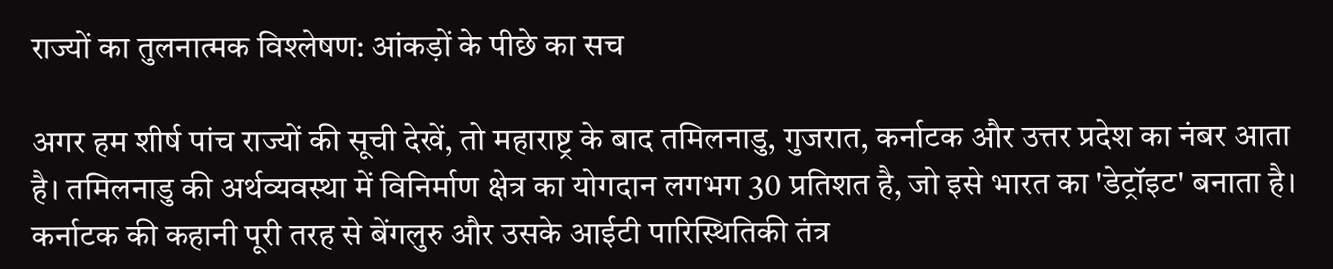राज्यों का तुलनात्मक विश्लेषण: आंकड़ों के पीछे का सच

अगर हम शीर्ष पांच राज्यों की सूची देखें, तो महाराष्ट्र के बाद तमिलनाडु, गुजरात, कर्नाटक और उत्तर प्रदेश का नंबर आता है। तमिलनाडु की अर्थव्यवस्था में विनिर्माण क्षेत्र का योगदान लगभग 30 प्रतिशत है, जो इसे भारत का 'डेट्रॉइट' बनाता है। कर्नाटक की कहानी पूरी तरह से बेंगलुरु और उसके आईटी पारिस्थितिकी तंत्र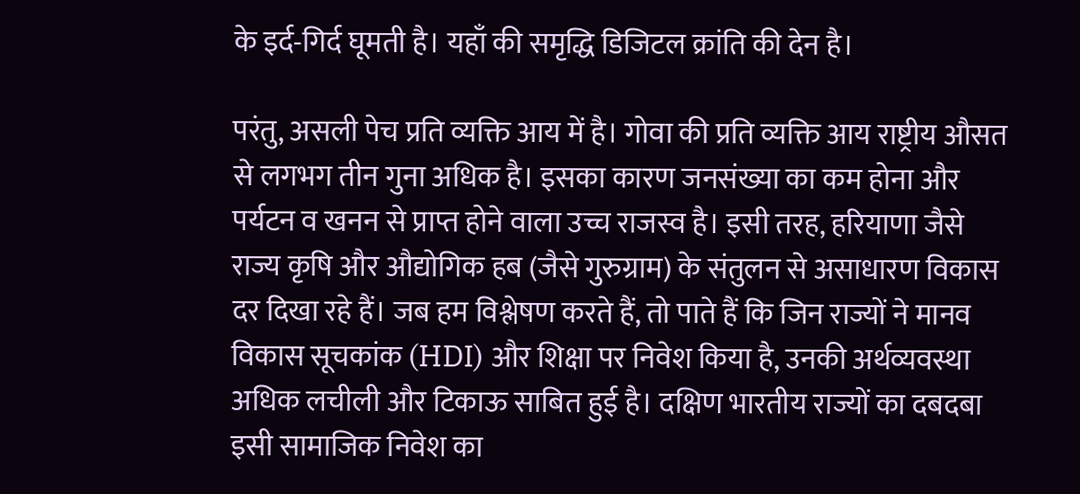के इर्द-गिर्द घूमती है। यहाँ की समृद्धि डिजिटल क्रांति की देन है।

परंतु, असली पेच प्रति व्यक्ति आय में है। गोवा की प्रति व्यक्ति आय राष्ट्रीय औसत से लगभग तीन गुना अधिक है। इसका कारण जनसंख्या का कम होना और पर्यटन व खनन से प्राप्त होने वाला उच्च राजस्व है। इसी तरह, हरियाणा जैसे राज्य कृषि और औद्योगिक हब (जैसे गुरुग्राम) के संतुलन से असाधारण विकास दर दिखा रहे हैं। जब हम विश्लेषण करते हैं, तो पाते हैं कि जिन राज्यों ने मानव विकास सूचकांक (HDI) और शिक्षा पर निवेश किया है, उनकी अर्थव्यवस्था अधिक लचीली और टिकाऊ साबित हुई है। दक्षिण भारतीय राज्यों का दबदबा इसी सामाजिक निवेश का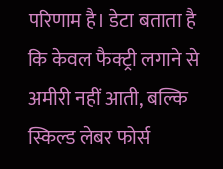परिणाम है। डेटा बताता है कि केवल फैक्ट्री लगाने से अमीरी नहीं आती, बल्कि स्किल्ड लेबर फोर्स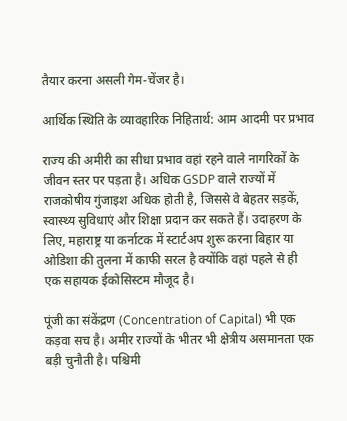तैयार करना असली गेम-चेंजर है।

आर्थिक स्थिति के व्यावहारिक निहितार्थ: आम आदमी पर प्रभाव

राज्य की अमीरी का सीधा प्रभाव वहां रहने वाले नागरिकों के जीवन स्तर पर पड़ता है। अधिक GSDP वाले राज्यों में राजकोषीय गुंजाइश अधिक होती है, जिससे वे बेहतर सड़कें, स्वास्थ्य सुविधाएं और शिक्षा प्रदान कर सकते हैं। उदाहरण के लिए, महाराष्ट्र या कर्नाटक में स्टार्टअप शुरू करना बिहार या ओडिशा की तुलना में काफी सरल है क्योंकि वहां पहले से ही एक सहायक ईकोसिस्टम मौजूद है।

पूंजी का संकेंद्रण (Concentration of Capital) भी एक कड़वा सच है। अमीर राज्यों के भीतर भी क्षेत्रीय असमानता एक बड़ी चुनौती है। पश्चिमी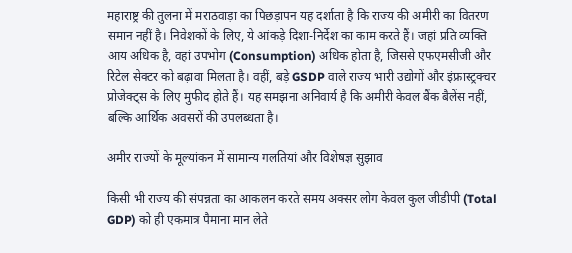महाराष्ट्र की तुलना में मराठवाड़ा का पिछड़ापन यह दर्शाता है कि राज्य की अमीरी का वितरण समान नहीं है। निवेशकों के लिए, ये आंकड़े दिशा-निर्देश का काम करते हैं। जहां प्रति व्यक्ति आय अधिक है, वहां उपभोग (Consumption) अधिक होता है, जिससे एफएमसीजी और रिटेल सेक्टर को बढ़ावा मिलता है। वहीं, बड़े GSDP वाले राज्य भारी उद्योगों और इंफ्रास्ट्रक्चर प्रोजेक्ट्स के लिए मुफीद होते हैं। यह समझना अनिवार्य है कि अमीरी केवल बैंक बैलेंस नहीं, बल्कि आर्थिक अवसरों की उपलब्धता है।

अमीर राज्यों के मूल्यांकन में सामान्य गलतियां और विशेषज्ञ सुझाव

किसी भी राज्य की संपन्नता का आकलन करते समय अक्सर लोग केवल कुल जीडीपी (Total GDP) को ही एकमात्र पैमाना मान लेते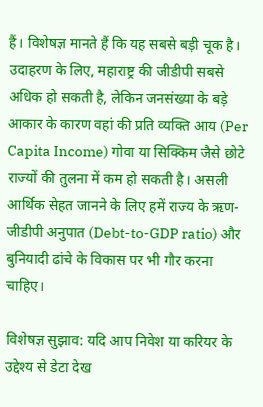हैं। विशेषज्ञ मानते हैं कि यह सबसे बड़ी चूक है। उदाहरण के लिए, महाराष्ट्र की जीडीपी सबसे अधिक हो सकती है, लेकिन जनसंख्या के बड़े आकार के कारण वहां की प्रति व्यक्ति आय (Per Capita Income) गोवा या सिक्किम जैसे छोटे राज्यों की तुलना में कम हो सकती है। असली आर्थिक सेहत जानने के लिए हमें राज्य के ऋण-जीडीपी अनुपात (Debt-to-GDP ratio) और बुनियादी ढांचे के विकास पर भी गौर करना चाहिए।

विशेषज्ञ सुझाव: यदि आप निवेश या करियर के उद्देश्य से डेटा देख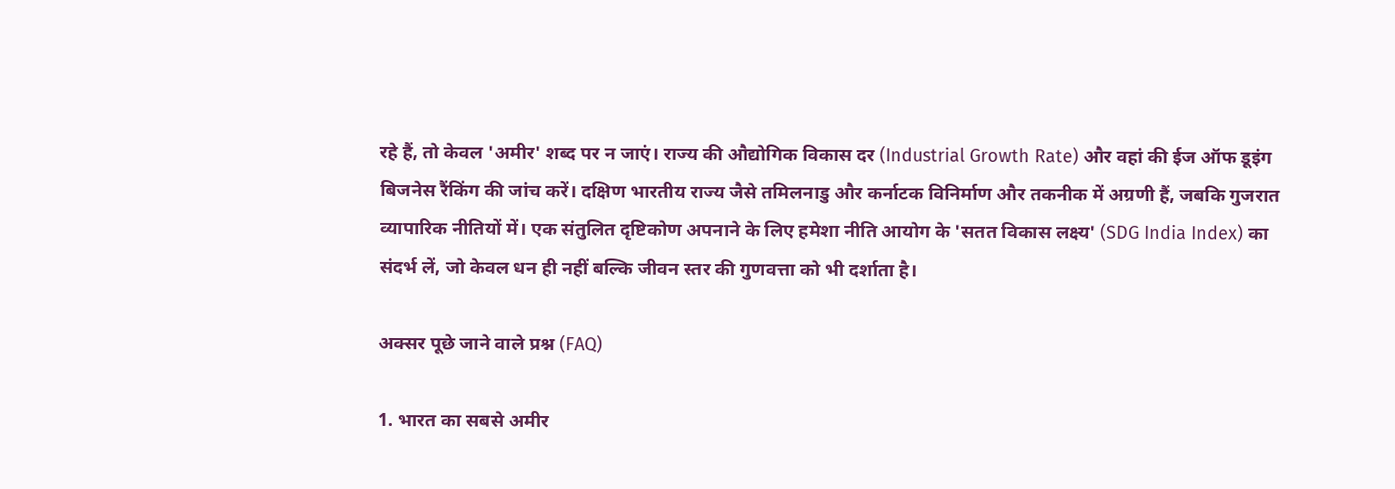रहे हैं, तो केवल 'अमीर' शब्द पर न जाएं। राज्य की औद्योगिक विकास दर (Industrial Growth Rate) और वहां की ईज ऑफ डूइंग बिजनेस रैंकिंग की जांच करें। दक्षिण भारतीय राज्य जैसे तमिलनाडु और कर्नाटक विनिर्माण और तकनीक में अग्रणी हैं, जबकि गुजरात व्यापारिक नीतियों में। एक संतुलित दृष्टिकोण अपनाने के लिए हमेशा नीति आयोग के 'सतत विकास लक्ष्य' (SDG India Index) का संदर्भ लें, जो केवल धन ही नहीं बल्कि जीवन स्तर की गुणवत्ता को भी दर्शाता है।

अक्सर पूछे जाने वाले प्रश्न (FAQ)

1. भारत का सबसे अमीर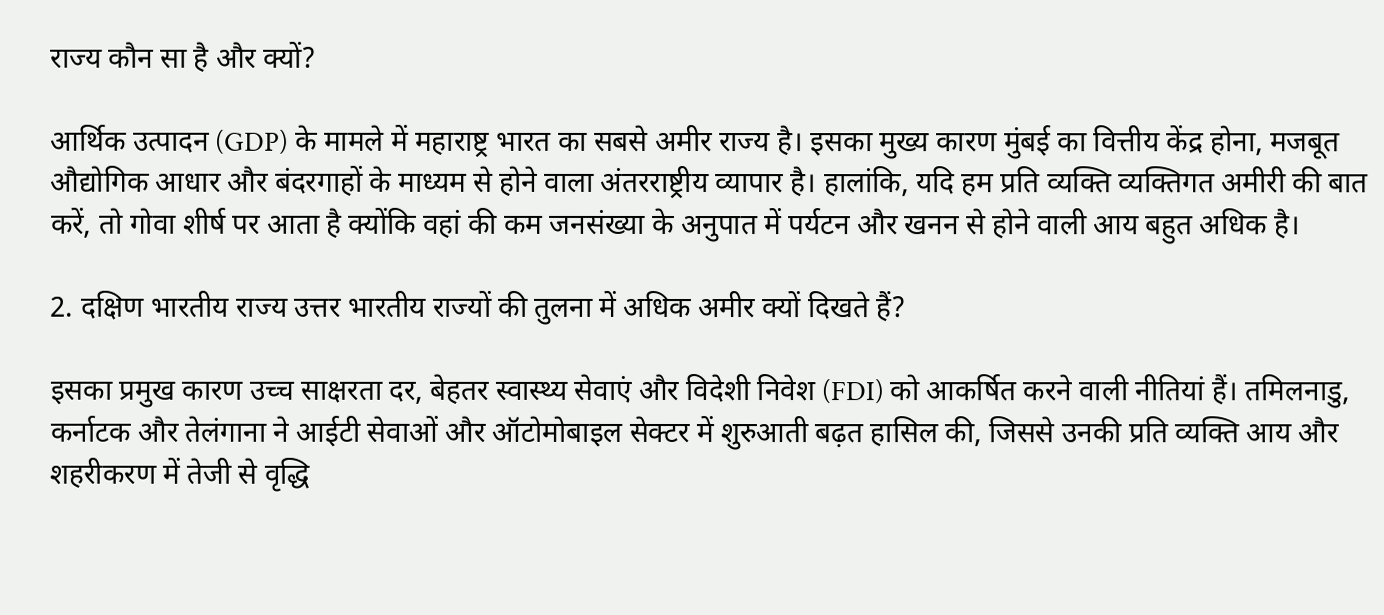राज्य कौन सा है और क्यों?

आर्थिक उत्पादन (GDP) के मामले में महाराष्ट्र भारत का सबसे अमीर राज्य है। इसका मुख्य कारण मुंबई का वित्तीय केंद्र होना, मजबूत औद्योगिक आधार और बंदरगाहों के माध्यम से होने वाला अंतरराष्ट्रीय व्यापार है। हालांकि, यदि हम प्रति व्यक्ति व्यक्तिगत अमीरी की बात करें, तो गोवा शीर्ष पर आता है क्योंकि वहां की कम जनसंख्या के अनुपात में पर्यटन और खनन से होने वाली आय बहुत अधिक है।

2. दक्षिण भारतीय राज्य उत्तर भारतीय राज्यों की तुलना में अधिक अमीर क्यों दिखते हैं?

इसका प्रमुख कारण उच्च साक्षरता दर, बेहतर स्वास्थ्य सेवाएं और विदेशी निवेश (FDI) को आकर्षित करने वाली नीतियां हैं। तमिलनाडु, कर्नाटक और तेलंगाना ने आईटी सेवाओं और ऑटोमोबाइल सेक्टर में शुरुआती बढ़त हासिल की, जिससे उनकी प्रति व्यक्ति आय और शहरीकरण में तेजी से वृद्धि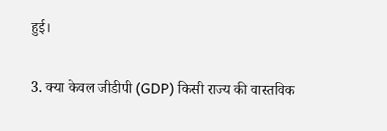हुई।

3. क्या केवल जीडीपी (GDP) किसी राज्य की वास्तविक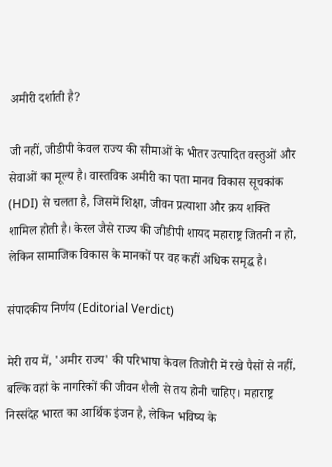अमीरी दर्शाती है?

जी नहीं, जीडीपी केवल राज्य की सीमाओं के भीतर उत्पादित वस्तुओं और सेवाओं का मूल्य है। वास्तविक अमीरी का पता मानव विकास सूचकांक (HDI) से चलता है, जिसमें शिक्षा, जीवन प्रत्याशा और क्रय शक्ति शामिल होती है। केरल जैसे राज्य की जीडीपी शायद महाराष्ट्र जितनी न हो, लेकिन सामाजिक विकास के मानकों पर वह कहीं अधिक समृद्ध है।

संपादकीय निर्णय (Editorial Verdict)

मेरी राय में, 'अमीर राज्य' की परिभाषा केवल तिजोरी में रखे पैसों से नहीं, बल्कि वहां के नागरिकों की जीवन शैली से तय होनी चाहिए। महाराष्ट्र निस्संदेह भारत का आर्थिक इंजन है, लेकिन भविष्य के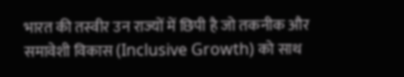भारत की तस्वीर उन राज्यों में छिपी है जो तकनीक और समावेशी विकास (Inclusive Growth) को साथ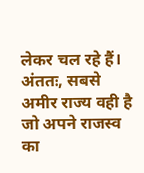लेकर चल रहे हैं। अंततः, सबसे अमीर राज्य वही है जो अपने राजस्व का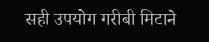सही उपयोग गरीबी मिटाने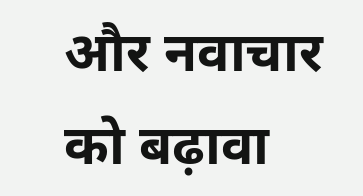और नवाचार को बढ़ावा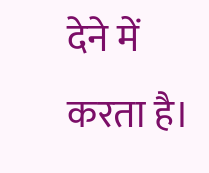देने में करता है।